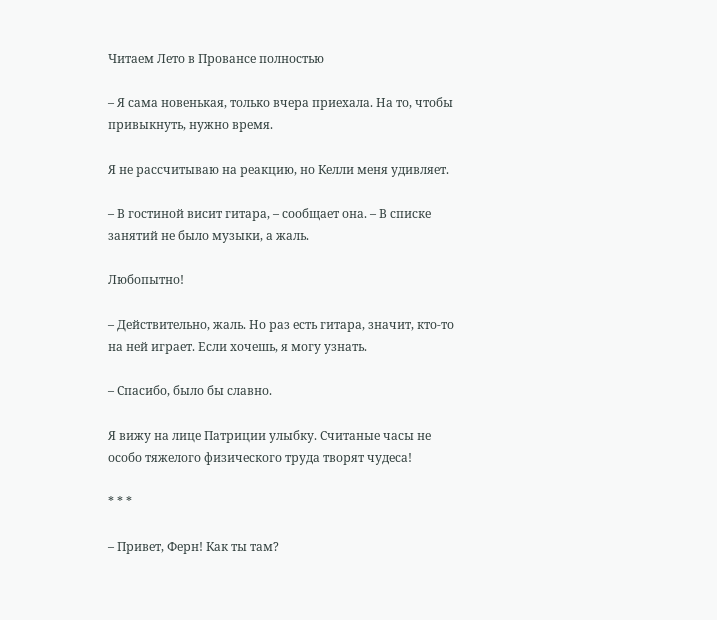Читаем Лето в Провансе полностью

– Я сама новенькая, только вчера приехала. На то, чтобы привыкнуть, нужно время.

Я не рассчитываю на реакцию, но Келли меня удивляет.

– В гостиной висит гитара, – сообщает она. – В списке занятий не было музыки, а жаль.

Любопытно!

– Действительно, жаль. Но раз есть гитара, значит, кто-то на ней играет. Если хочешь, я могу узнать.

– Спасибо, было бы славно.

Я вижу на лице Патриции улыбку. Считаные часы не особо тяжелого физического труда творят чудеса!

* * *

– Привет, Ферн! Как ты там?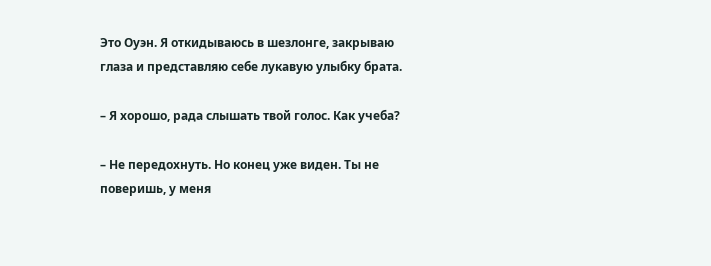Это Оуэн. Я откидываюсь в шезлонге, закрываю глаза и представляю себе лукавую улыбку брата.

– Я хорошо, рада слышать твой голос. Как учеба?

– Не передохнуть. Но конец уже виден. Ты не поверишь, у меня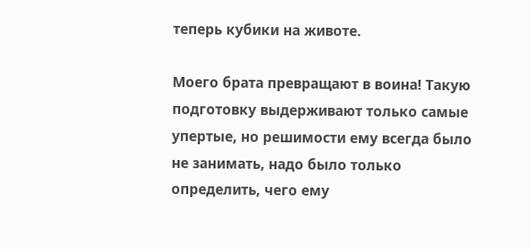теперь кубики на животе.

Моего брата превращают в воина! Такую подготовку выдерживают только самые упертые, но решимости ему всегда было не занимать, надо было только определить, чего ему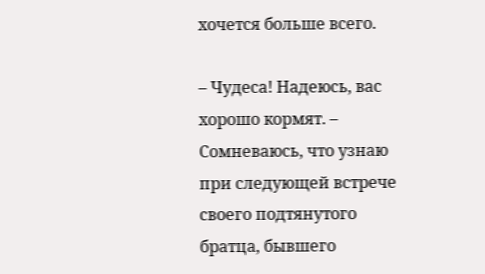хочется больше всего.

– Чудеса! Надеюсь, вас хорошо кормят. – Сомневаюсь, что узнаю при следующей встрече своего подтянутого братца, бывшего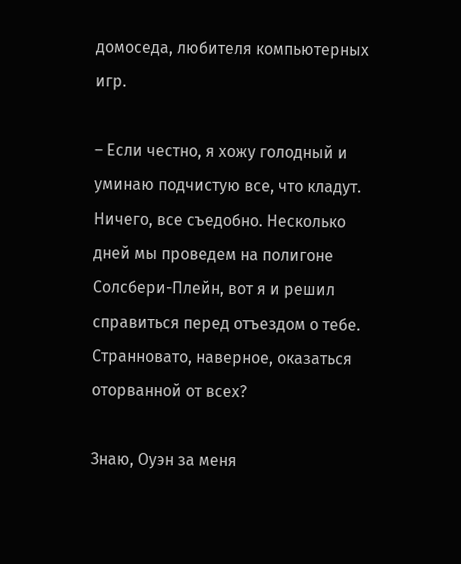домоседа, любителя компьютерных игр.

– Если честно, я хожу голодный и уминаю подчистую все, что кладут. Ничего, все съедобно. Несколько дней мы проведем на полигоне Солсбери-Плейн, вот я и решил справиться перед отъездом о тебе. Странновато, наверное, оказаться оторванной от всех?

Знаю, Оуэн за меня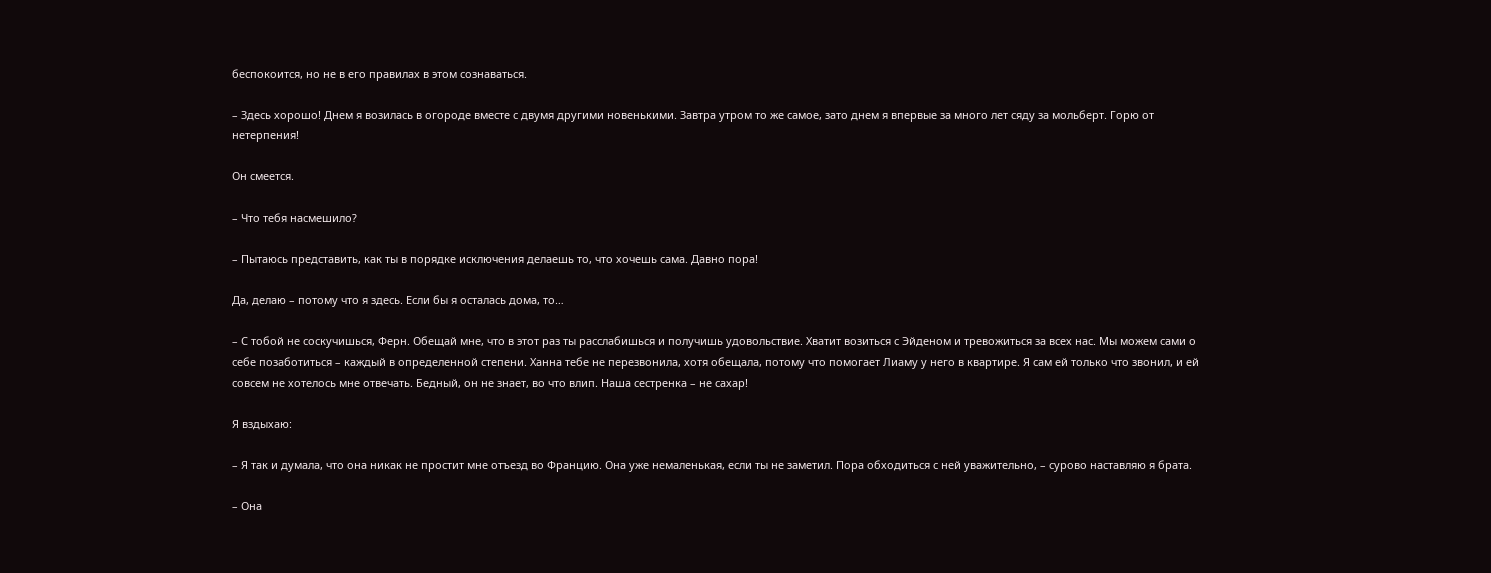беспокоится, но не в его правилах в этом сознаваться.

– Здесь хорошо! Днем я возилась в огороде вместе с двумя другими новенькими. Завтра утром то же самое, зато днем я впервые за много лет сяду за мольберт. Горю от нетерпения!

Он смеется.

– Что тебя насмешило?

– Пытаюсь представить, как ты в порядке исключения делаешь то, что хочешь сама. Давно пора!

Да, делаю – потому что я здесь. Если бы я осталась дома, то…

– С тобой не соскучишься, Ферн. Обещай мне, что в этот раз ты расслабишься и получишь удовольствие. Хватит возиться с Эйденом и тревожиться за всех нас. Мы можем сами о себе позаботиться – каждый в определенной степени. Ханна тебе не перезвонила, хотя обещала, потому что помогает Лиаму у него в квартире. Я сам ей только что звонил, и ей совсем не хотелось мне отвечать. Бедный, он не знает, во что влип. Наша сестренка – не сахар!

Я вздыхаю:

– Я так и думала, что она никак не простит мне отъезд во Францию. Она уже немаленькая, если ты не заметил. Пора обходиться с ней уважительно, – сурово наставляю я брата.

– Она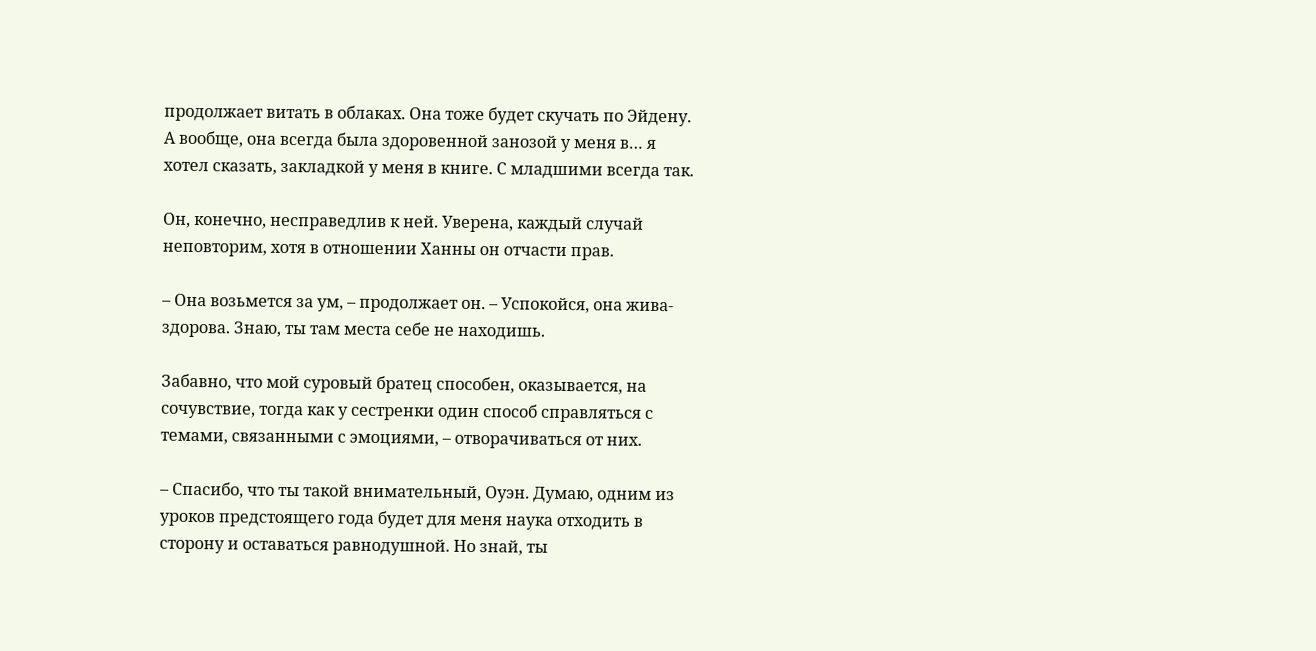продолжает витать в облаках. Она тоже будет скучать по Эйдену. А вообще, она всегда была здоровенной занозой у меня в… я хотел сказать, закладкой у меня в книге. С младшими всегда так.

Он, конечно, несправедлив к ней. Уверена, каждый случай неповторим, хотя в отношении Ханны он отчасти прав.

– Она возьмется за ум, – продолжает он. – Успокойся, она жива-здорова. Знаю, ты там места себе не находишь.

Забавно, что мой суровый братец способен, оказывается, на сочувствие, тогда как у сестренки один способ справляться с темами, связанными с эмоциями, – отворачиваться от них.

– Спасибо, что ты такой внимательный, Оуэн. Думаю, одним из уроков предстоящего года будет для меня наука отходить в сторону и оставаться равнодушной. Но знай, ты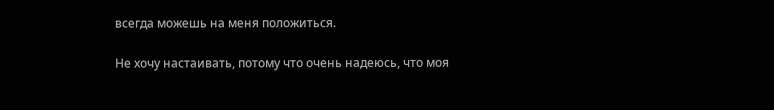всегда можешь на меня положиться.

Не хочу настаивать, потому что очень надеюсь, что моя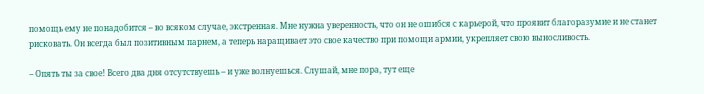помощь ему не понадобится – во всяком случае, экстренная. Мне нужна уверенность, что он не ошибся с карьерой, что проявит благоразумие и не станет рисковать. Он всегда был позитивным парнем, а теперь наращивает это свое качество при помощи армии, укрепляет свою выносливость.

– Опять ты за свое! Всего два дня отсутствуешь – и уже волнуешься. Слушай, мне пора, тут еще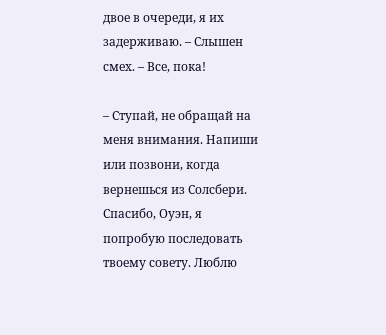двое в очереди, я их задерживаю. – Слышен смех. – Все, пока!

– Ступай, не обращай на меня внимания. Напиши или позвони, когда вернешься из Солсбери. Спасибо, Оуэн, я попробую последовать твоему совету. Люблю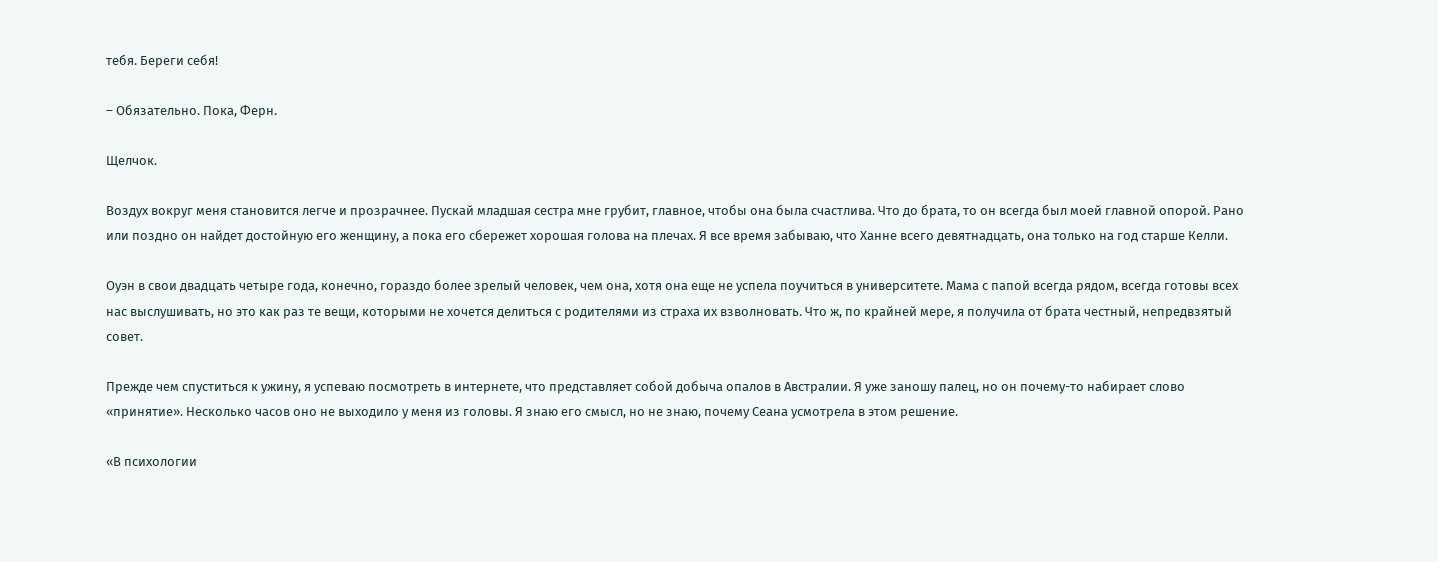тебя. Береги себя!

– Обязательно. Пока, Ферн.

Щелчок.

Воздух вокруг меня становится легче и прозрачнее. Пускай младшая сестра мне грубит, главное, чтобы она была счастлива. Что до брата, то он всегда был моей главной опорой. Рано или поздно он найдет достойную его женщину, а пока его сбережет хорошая голова на плечах. Я все время забываю, что Ханне всего девятнадцать, она только на год старше Келли.

Оуэн в свои двадцать четыре года, конечно, гораздо более зрелый человек, чем она, хотя она еще не успела поучиться в университете. Мама с папой всегда рядом, всегда готовы всех нас выслушивать, но это как раз те вещи, которыми не хочется делиться с родителями из страха их взволновать. Что ж, по крайней мере, я получила от брата честный, непредвзятый совет.

Прежде чем спуститься к ужину, я успеваю посмотреть в интернете, что представляет собой добыча опалов в Австралии. Я уже заношу палец, но он почему-то набирает слово «принятие». Несколько часов оно не выходило у меня из головы. Я знаю его смысл, но не знаю, почему Сеана усмотрела в этом решение.

«В психологии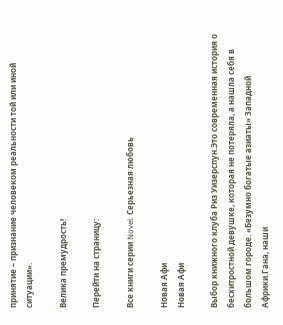принятие – признание человеком реальности той или иной ситуации».

Велика премудрость!

Перейти на страницу:

Все книги серии Novel. Серьезная любовь

Новая Афи
Новая Афи

Выбор книжного клуба Риз Уизерспун.Это современная история о бесхитростной девушке, которая не потеряла, а нашла себя в большом городе. «Безумно богатые азиаты» Западной Африки.Гана, наши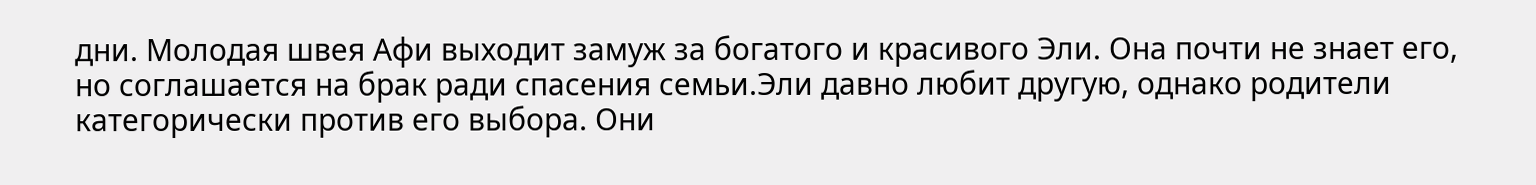дни. Молодая швея Афи выходит замуж за богатого и красивого Эли. Она почти не знает его, но соглашается на брак ради спасения семьи.Эли давно любит другую, однако родители категорически против его выбора. Они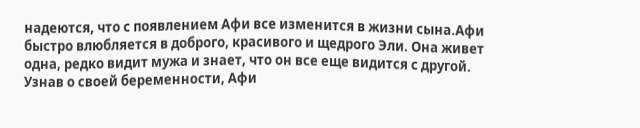надеются, что с появлением Афи все изменится в жизни сына.Афи быстро влюбляется в доброго, красивого и щедрого Эли. Она живет одна, редко видит мужа и знает, что он все еще видится с другой. Узнав о своей беременности, Афи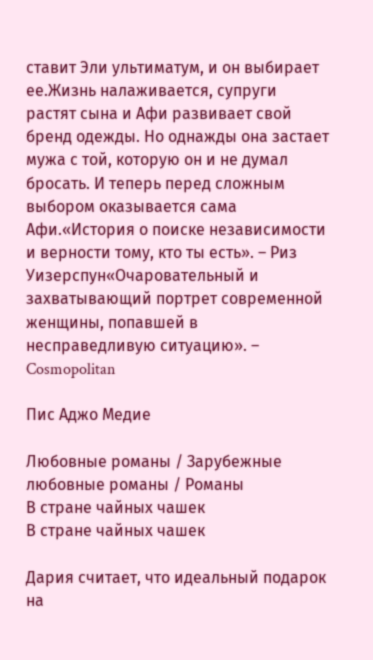ставит Эли ультиматум, и он выбирает ее.Жизнь налаживается, супруги растят сына и Афи развивает свой бренд одежды. Но однажды она застает мужа с той, которую он и не думал бросать. И теперь перед сложным выбором оказывается сама Афи.«История о поиске независимости и верности тому, кто ты есть». – Риз Уизерспун«Очаровательный и захватывающий портрет современной женщины, попавшей в несправедливую ситуацию». – Cosmopolitan

Пис Аджо Медие

Любовные романы / Зарубежные любовные романы / Романы
В стране чайных чашек
В стране чайных чашек

Дария считает, что идеальный подарок на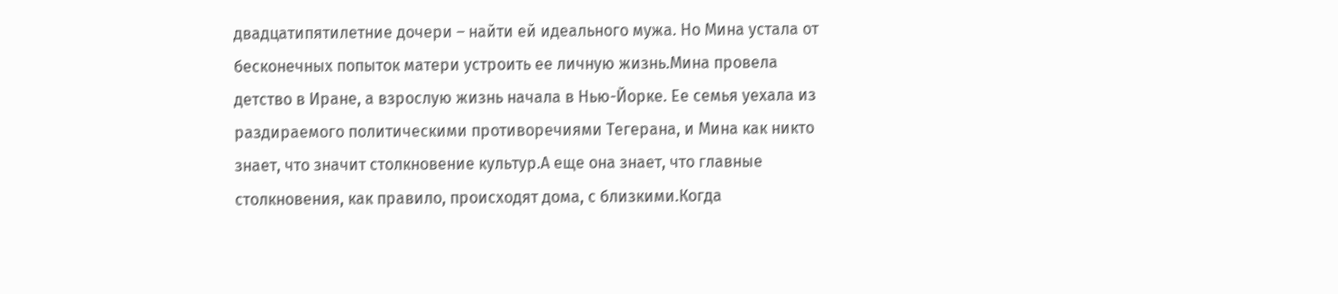двадцатипятилетние дочери – найти ей идеального мужа. Но Мина устала от бесконечных попыток матери устроить ее личную жизнь.Мина провела детство в Иране, а взрослую жизнь начала в Нью-Йорке. Ее семья уехала из раздираемого политическими противоречиями Тегерана, и Мина как никто знает, что значит столкновение культур.А еще она знает, что главные столкновения, как правило, происходят дома, с близкими.Когда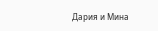Дария и Мина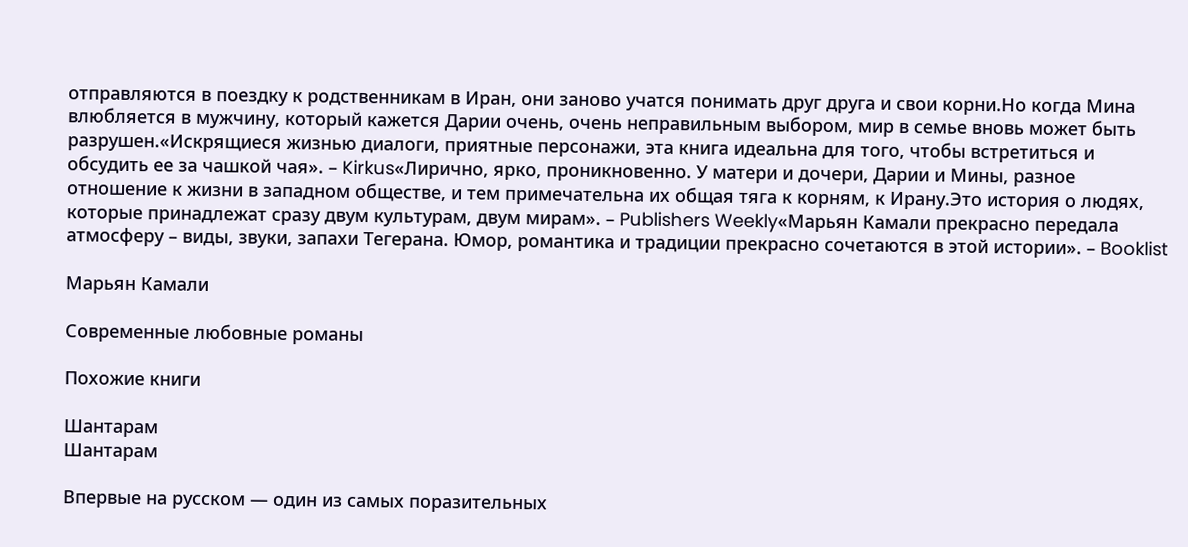отправляются в поездку к родственникам в Иран, они заново учатся понимать друг друга и свои корни.Но когда Мина влюбляется в мужчину, который кажется Дарии очень, очень неправильным выбором, мир в семье вновь может быть разрушен.«Искрящиеся жизнью диалоги, приятные персонажи, эта книга идеальна для того, чтобы встретиться и обсудить ее за чашкой чая». – Kirkus«Лирично, ярко, проникновенно. У матери и дочери, Дарии и Мины, разное отношение к жизни в западном обществе, и тем примечательна их общая тяга к корням, к Ирану.Это история о людях, которые принадлежат сразу двум культурам, двум мирам». – Publishers Weekly«Марьян Камали прекрасно передала атмосферу – виды, звуки, запахи Тегерана. Юмор, романтика и традиции прекрасно сочетаются в этой истории». – Booklist

Марьян Камали

Современные любовные романы

Похожие книги

Шантарам
Шантарам

Впервые на русском — один из самых поразительных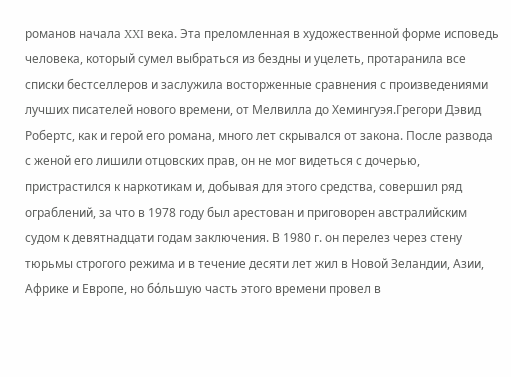романов начала XXI века. Эта преломленная в художественной форме исповедь человека, который сумел выбраться из бездны и уцелеть, протаранила все списки бестселлеров и заслужила восторженные сравнения с произведениями лучших писателей нового времени, от Мелвилла до Хемингуэя.Грегори Дэвид Робертс, как и герой его романа, много лет скрывался от закона. После развода с женой его лишили отцовских прав, он не мог видеться с дочерью, пристрастился к наркотикам и, добывая для этого средства, совершил ряд ограблений, за что в 1978 году был арестован и приговорен австралийским судом к девятнадцати годам заключения. В 1980 г. он перелез через стену тюрьмы строгого режима и в течение десяти лет жил в Новой Зеландии, Азии, Африке и Европе, но бόльшую часть этого времени провел в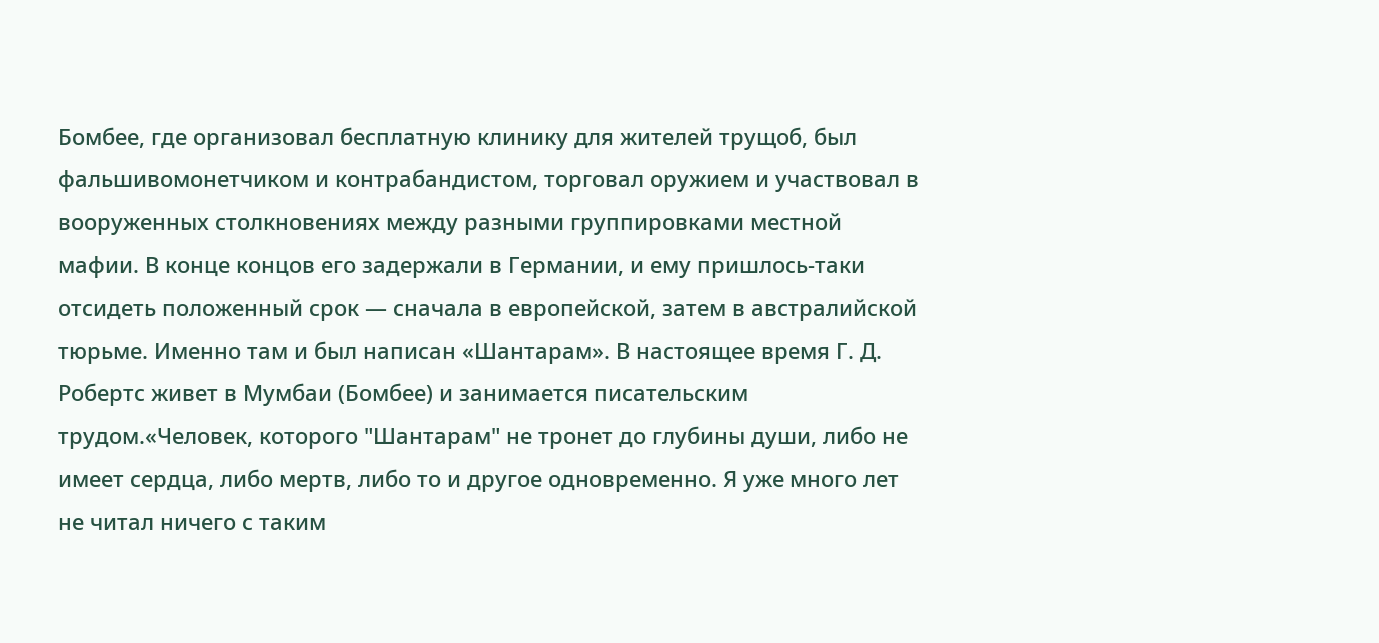Бомбее, где организовал бесплатную клинику для жителей трущоб, был фальшивомонетчиком и контрабандистом, торговал оружием и участвовал в вооруженных столкновениях между разными группировками местной мафии. В конце концов его задержали в Германии, и ему пришлось-таки отсидеть положенный срок — сначала в европейской, затем в австралийской тюрьме. Именно там и был написан «Шантарам». В настоящее время Г. Д. Робертс живет в Мумбаи (Бомбее) и занимается писательским трудом.«Человек, которого "Шантарам" не тронет до глубины души, либо не имеет сердца, либо мертв, либо то и другое одновременно. Я уже много лет не читал ничего с таким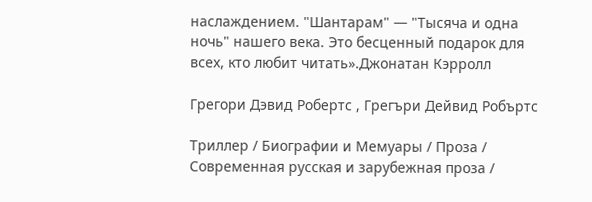наслаждением. "Шантарам" — "Тысяча и одна ночь" нашего века. Это бесценный подарок для всех, кто любит читать».Джонатан Кэрролл

Грегори Дэвид Робертс , Грегъри Дейвид Робъртс

Триллер / Биографии и Мемуары / Проза / Современная русская и зарубежная проза /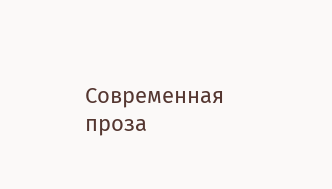Современная проза